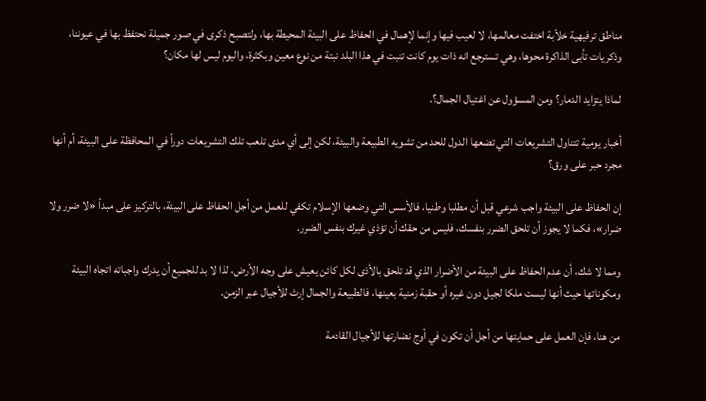مناطق ترفيهية خلاّبة اختفت معالمها، لا لعيب فيها وإنما لإهمال في الحفاظ على البيئة المحيطة بها، ولتصبح ذكرى في صور جميلة نحتفظ بها في عيوننا، وذكريات تأبى الذاكرة محوها، وهي تسترجع انه ذات يوم كانت تنبت في هذا البلد نبتة من نوع معين وبكثرة، واليوم ليس لها مكان؟

لماذا يتزايد الدمار؟ ومن المسؤول عن اغتيال الجمال؟.

أخبار يومية تتناول التشريعات التي تضعها الدول للحد من تشويه الطبيعة والبيئة، لكن إلى أي مدى تلعب تلك التشريعات دوراً في المحافظة على البيئة، أم أنها مجرد حبر على ورق؟

إن الحفاظ على البيئة واجب شرعي قبل أن مطلبا وطنيا، فالأسس التي وضعها الإسلام تكفي للعمل من أجل الحفاظ على البيئة، بالتركيز على مبدأ «لا ضرر ولا ضرار»، فكما لا يجوز أن تلحق الضرر بنفسك، فليس من حقك أن تؤذي غيرك بنفس الضرر.

ومما لا شك، أن عدم الحفاظ على البيئة من الأضرار الذي قد تلحق بالأذى لكل كائن يعيش على وجه الأرض، لذا لا بد للجميع أن يدرك واجباته اتجاه البيئة ومكوناتها حيث أنها ليست ملكا لجيل دون غيره أو حقبة زمنية بعينها، فالطبيعة والجمال إرث للأجيال عبر الزمن.

من هنا، فإن العمل على حمايتها من أجل أن تكون في أوج نضارتها للأجيال القادمة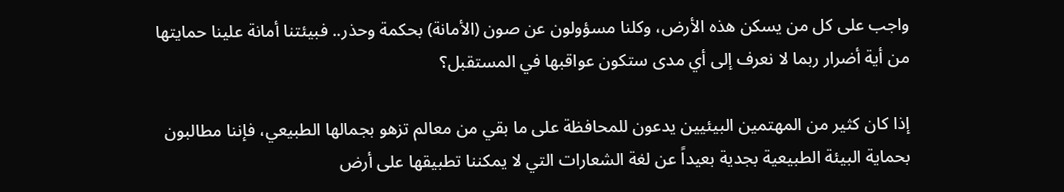واجب على كل من يسكن هذه الأرض، وكلنا مسؤولون عن صون (الأمانة) بحكمة وحذر.. فبيئتنا أمانة علينا حمايتها من أية أضرار ربما لا نعرف إلى أي مدى ستكون عواقبها في المستقبل؟

إذا كان كثير من المهتمين البيئيين يدعون للمحافظة على ما بقي من معالم تزهو بجمالها الطبيعي، فإننا مطالبون بحماية البيئة الطبيعية بجدية بعيداً عن لغة الشعارات التي لا يمكننا تطبيقها على أرض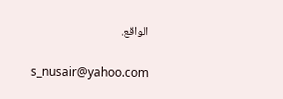الواقع.

s_nusair@yahoo.com